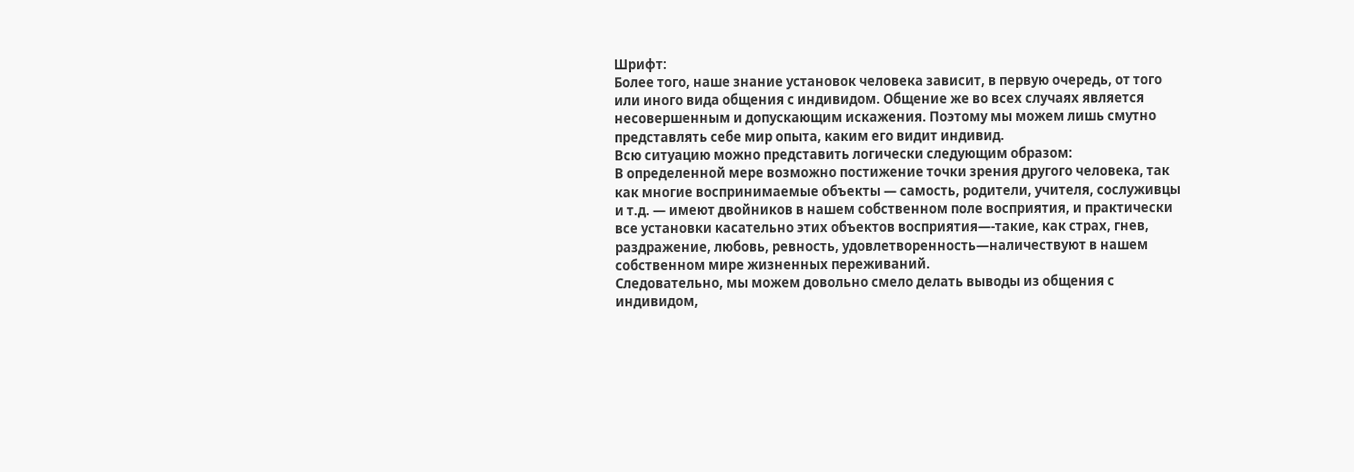Шрифт:
Более того, наше знание установок человека зависит, в первую очередь, от того или иного вида общения с индивидом. Общение же во всех случаях является несовершенным и допускающим искажения. Поэтому мы можем лишь смутно представлять себе мир опыта, каким его видит индивид.
Всю ситуацию можно представить логически следующим образом:
В определенной мере возможно постижение точки зрения другого человека, так как многие воспринимаемые объекты — самость, родители, учителя, сослуживцы и т.д. — имеют двойников в нашем собственном поле восприятия, и практически все установки касательно этих объектов восприятия—-такие, как страх, гнев, раздражение, любовь, ревность, удовлетворенность—наличествуют в нашем собственном мире жизненных переживаний.
Следовательно, мы можем довольно смело делать выводы из общения с индивидом,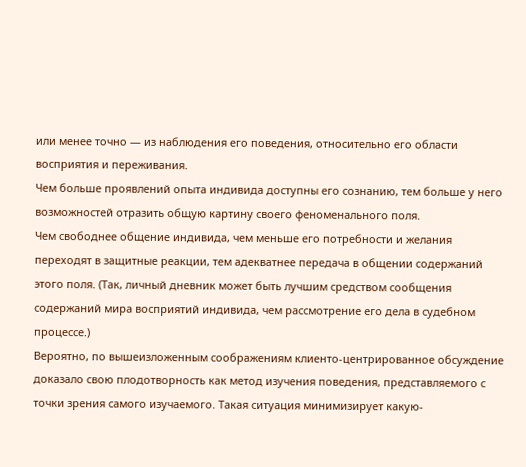или менее точно — из наблюдения его поведения, относительно его области восприятия и переживания.
Чем больше проявлений опыта индивида доступны его сознанию, тем больше у него возможностей отразить общую картину своего феноменального поля.
Чем свободнее общение индивида, чем меньше его потребности и желания переходят в защитные реакции, тем адекватнее передача в общении содержаний этого поля. (Так, личный дневник может быть лучшим средством сообщения содержаний мира восприятий индивида, чем рассмотрение его дела в судебном процессе.)
Вероятно, по вышеизложенным соображениям клиенто-центрированное обсуждение доказало свою плодотворность как метод изучения поведения, представляемого с точки зрения самого изучаемого. Такая ситуация минимизирует какую-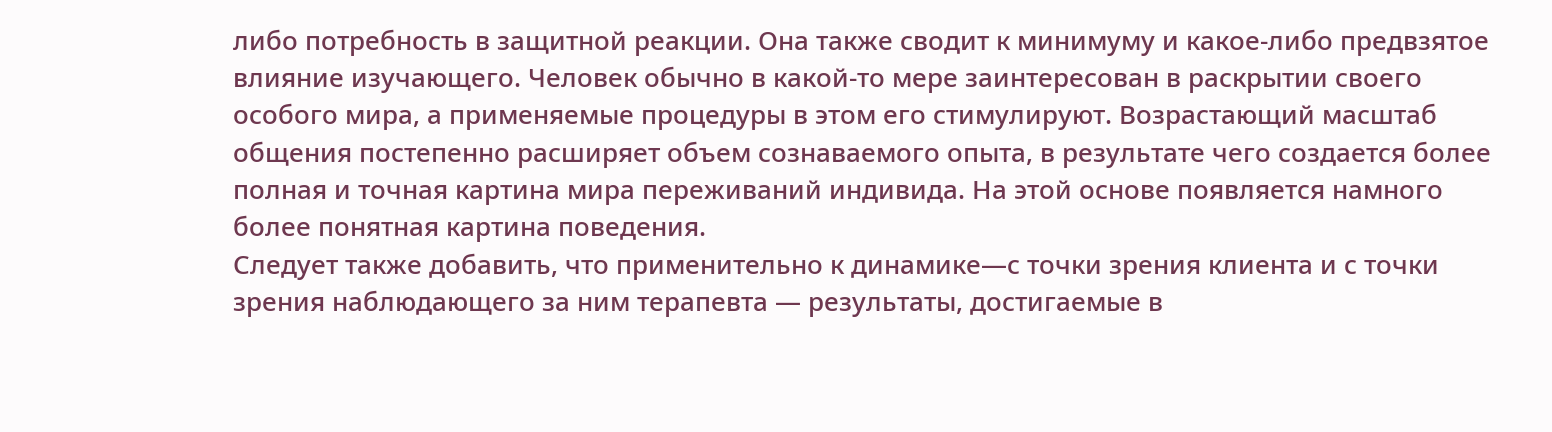либо потребность в защитной реакции. Она также сводит к минимуму и какое-либо предвзятое влияние изучающего. Человек обычно в какой-то мере заинтересован в раскрытии своего особого мира, а применяемые процедуры в этом его стимулируют. Возрастающий масштаб общения постепенно расширяет объем сознаваемого опыта, в результате чего создается более полная и точная картина мира переживаний индивида. На этой основе появляется намного более понятная картина поведения.
Следует также добавить, что применительно к динамике—с точки зрения клиента и с точки зрения наблюдающего за ним терапевта — результаты, достигаемые в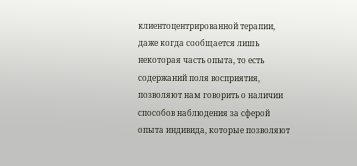клиентоцентрированной терапии, даже когда сообщается лишь некоторая часть опыта, то есть содержаний поля восприятия, позволяют нам говорить о наличии способов наблюдения за сферой опыта индивида, которые позволяют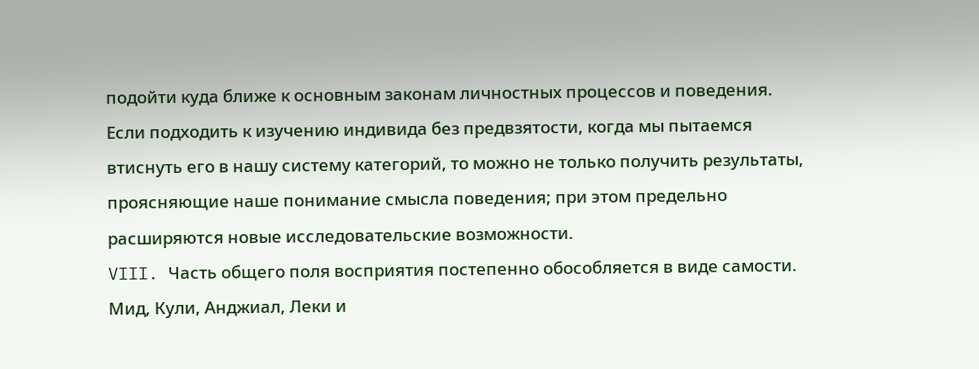подойти куда ближе к основным законам личностных процессов и поведения. Если подходить к изучению индивида без предвзятости, когда мы пытаемся втиснуть его в нашу систему категорий, то можно не только получить результаты, проясняющие наше понимание смысла поведения; при этом предельно расширяются новые исследовательские возможности.
VIII. Часть общего поля восприятия постепенно обособляется в виде самости.
Мид, Кули, Анджиал, Леки и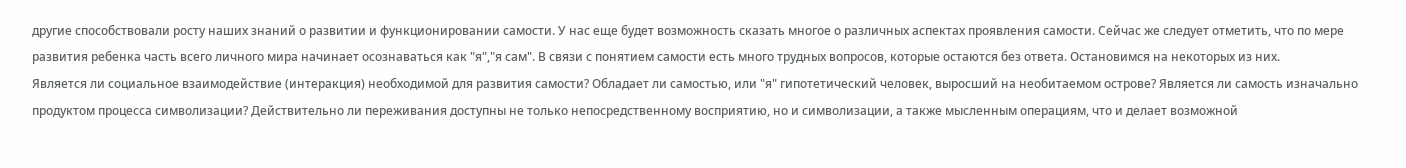другие способствовали росту наших знаний о развитии и функционировании самости. У нас еще будет возможность сказать многое о различных аспектах проявления самости. Сейчас же следует отметить, что по мере развития ребенка часть всего личного мира начинает осознаваться как "я","я сам". В связи с понятием самости есть много трудных вопросов, которые остаются без ответа. Остановимся на некоторых из них.
Является ли социальное взаимодействие (интеракция) необходимой для развития самости? Обладает ли самостью, или "я" гипотетический человек, выросший на необитаемом острове? Является ли самость изначально продуктом процесса символизации? Действительно ли переживания доступны не только непосредственному восприятию, но и символизации, а также мысленным операциям, что и делает возможной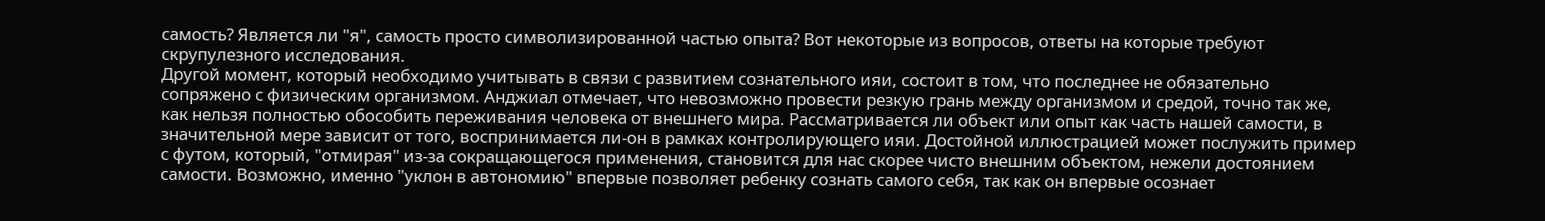самость? Является ли "я", самость просто символизированной частью опыта? Вот некоторые из вопросов, ответы на которые требуют скрупулезного исследования.
Другой момент, который необходимо учитывать в связи с развитием сознательного ияи, состоит в том, что последнее не обязательно сопряжено с физическим организмом. Анджиал отмечает, что невозможно провести резкую грань между организмом и средой, точно так же, как нельзя полностью обособить переживания человека от внешнего мира. Рассматривается ли объект или опыт как часть нашей самости, в значительной мере зависит от того, воспринимается ли-он в рамках контролирующего ияи. Достойной иллюстрацией может послужить пример с футом, который, "отмирая" из-за сокращающегося применения, становится для нас скорее чисто внешним объектом, нежели достоянием самости. Возможно, именно "уклон в автономию" впервые позволяет ребенку сознать самого себя, так как он впервые осознает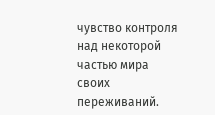чувство контроля над некоторой частью мира своих переживаний.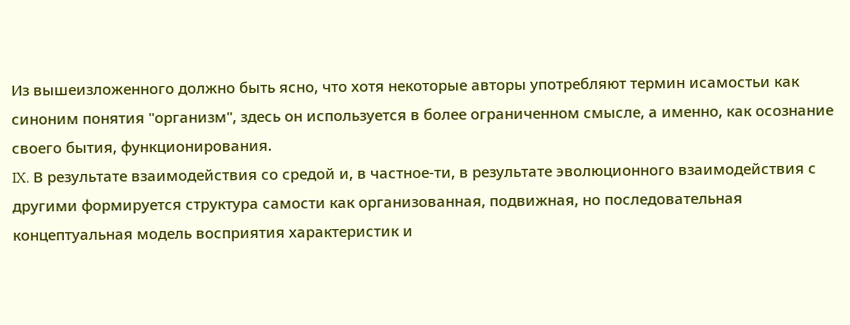Из вышеизложенного должно быть ясно, что хотя некоторые авторы употребляют термин исамостьи как синоним понятия "организм", здесь он используется в более ограниченном смысле, а именно, как осознание своего бытия, функционирования.
IX. В результате взаимодействия со средой и, в частное-ти, в результате эволюционного взаимодействия с другими формируется структура самости как организованная, подвижная, но последовательная концептуальная модель восприятия характеристик и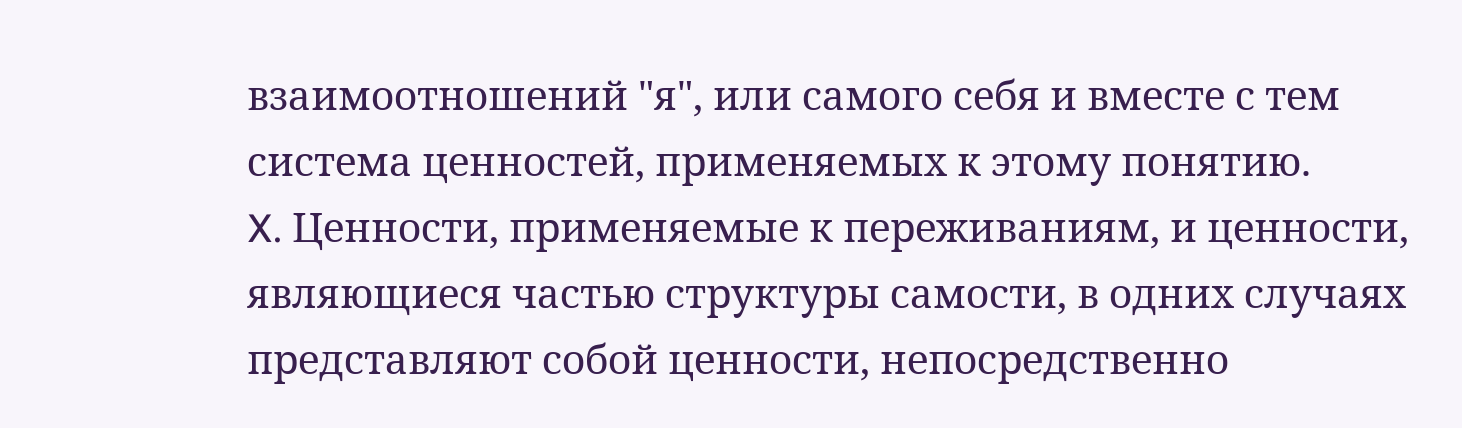взаимоотношений "я", или самого себя и вместе с тем система ценностей, применяемых к этому понятию.
X. Ценности, применяемые к переживаниям, и ценности, являющиеся частью структуры самости, в одних случаях представляют собой ценности, непосредственно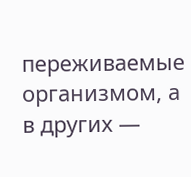переживаемые организмом, а в других —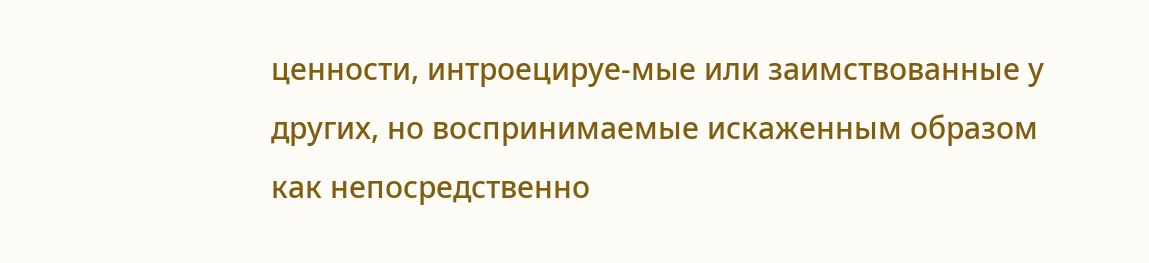ценности, интроецируе-мые или заимствованные у других, но воспринимаемые искаженным образом как непосредственно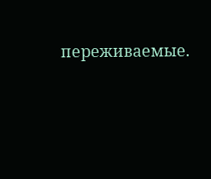переживаемые.